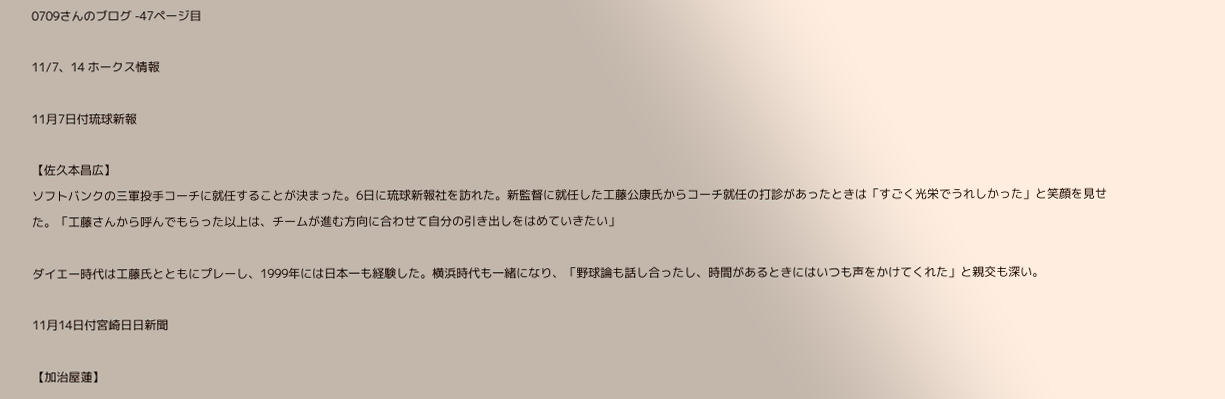0709さんのブログ -47ページ目

11/7、14 ホークス情報

11月7日付琉球新報

【佐久本昌広】
ソフトバンクの三軍投手コーチに就任することが決まった。6日に琉球新報社を訪れた。新監督に就任した工藤公康氏からコーチ就任の打診があったときは「すごく光栄でうれしかった」と笑顔を見せた。「工藤さんから呼んでもらった以上は、チームが進む方向に合わせて自分の引き出しをはめていきたい」

ダイエー時代は工藤氏とともにプレーし、1999年には日本一も経験した。横浜時代も一緒になり、「野球論も話し合ったし、時間があるときにはいつも声をかけてくれた」と親交も深い。

11月14日付宮崎日日新聞

【加治屋蓮】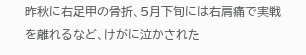昨秋に右足甲の骨折、5月下旬には右肩痛で実戦を離れるなど、けがに泣かされた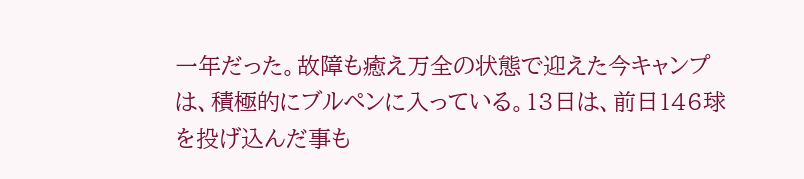一年だった。故障も癒え万全の状態で迎えた今キャンプは、積極的にブルペンに入っている。13日は、前日146球を投げ込んだ事も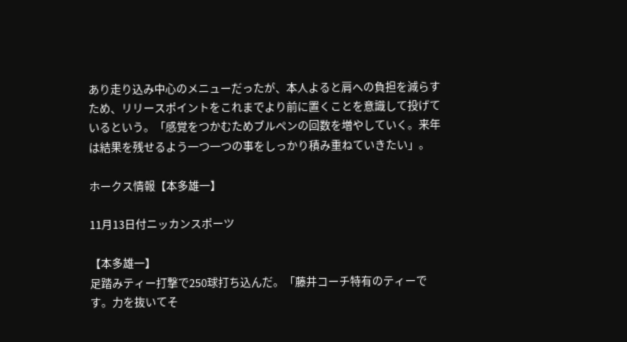あり走り込み中心のメニューだったが、本人よると肩への負担を減らすため、リリースポイントをこれまでより前に置くことを意識して投げているという。「感覚をつかむためブルペンの回数を増やしていく。来年は結果を残せるよう一つ一つの事をしっかり積み重ねていきたい」。

ホークス情報【本多雄一】

11月13日付ニッカンスポーツ

【本多雄一】
足踏みティー打撃で250球打ち込んだ。「藤井コーチ特有のティーです。力を抜いてそ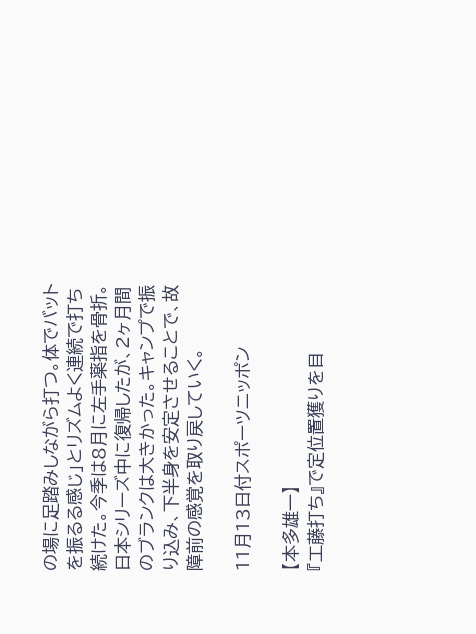の場に足踏みしながら打つ。体でバットを振るる感じ」とリズムよく連続で打ち続けた。今季は8月に左手薬指を骨折。日本シリーズ中に復帰したが、2ヶ月間のブランクは大きかった。キャンプで振り込み、下半身を安定させることで、故障前の感覚を取り戻していく。

11月13日付スポーツニッポン

【本多雄一】
『工藤打ち』で定位置獲りを目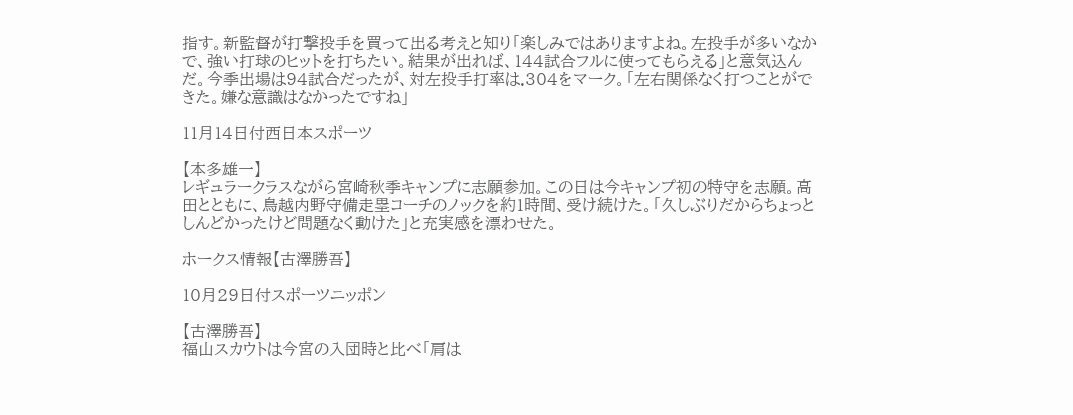指す。新監督が打撃投手を買って出る考えと知り「楽しみではありますよね。左投手が多いなかで、強い打球のヒットを打ちたい。結果が出れば、144試合フルに使ってもらえる」と意気込んだ。今季出場は94試合だったが、対左投手打率は.304をマーク。「左右関係なく打つことができた。嫌な意識はなかったですね」

11月14日付西日本スポーツ

【本多雄一】
レギュラークラスながら宮崎秋季キャンプに志願参加。この日は今キャンプ初の特守を志願。高田とともに、鳥越内野守備走塁コーチのノックを約1時間、受け続けた。「久しぶりだからちょっとしんどかったけど問題なく動けた」と充実感を漂わせた。

ホークス情報【古澤勝吾】

10月29日付スポーツニッポン

【古澤勝吾】
福山スカウトは今宮の入団時と比べ「肩は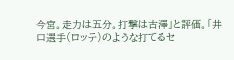今宮。走力は五分。打撃は古澤」と評価。「井口選手(ロッテ)のような打てるセ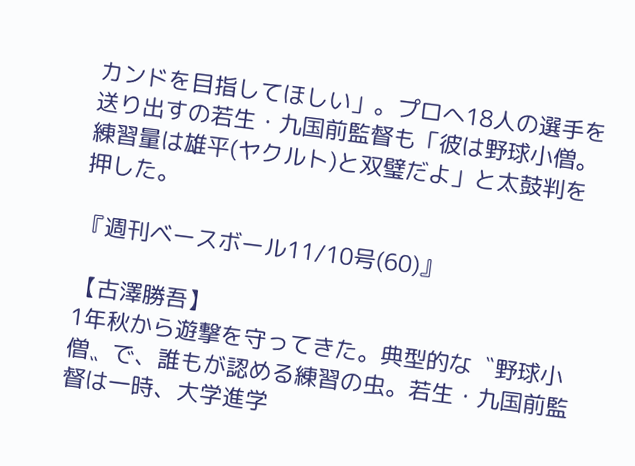カンドを目指してほしい」。プロへ18人の選手を送り出すの若生・九国前監督も「彼は野球小僧。練習量は雄平(ヤクルト)と双璧だよ」と太鼓判を押した。

『週刊ベースボール11/10号(60)』

【古澤勝吾】
1年秋から遊撃を守ってきた。典型的な〝野球小僧〟で、誰もが認める練習の虫。若生・九国前監督は一時、大学進学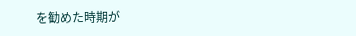を勧めた時期が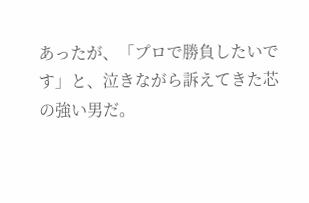あったが、「プロで勝負したいです」と、泣きながら訴えてきた芯の強い男だ。